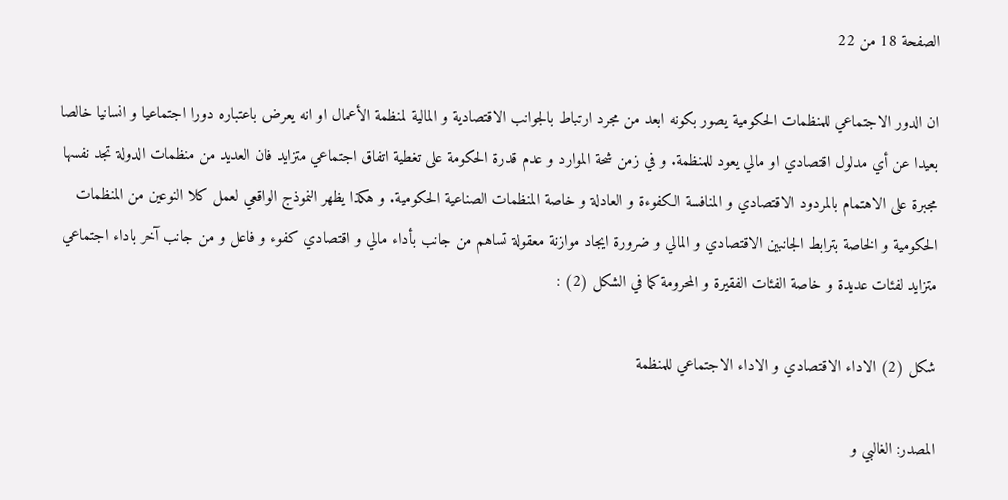الصفحة 18 من 22

ان الدور الاجتماعي للمنظمات الحكومية يصور بكونه ابعد من مجرد ارتباط بالجوانب الاقتصادية و المالية لمنظمة الأعمال او انه يعرض باعتباره دورا اجتماعيا و انسانيا خالصا بعيدا عن أي مدلول اقتصادي او مالي يعود للمنظمة. و في زمن شحة الموارد و عدم قدرة الحكومة على تغطية اتفاق اجتماعي متزايد فان العديد من منظمات الدولة تجد نفسها مجبرة على الاهتمام بالمردود الاقتصادي و المنافسة الكفوءة و العادلة و خاصة المنظمات الصناعية الحكومية. و هكذا يظهر النموذج الواقعي لعمل كلا النوعين من المنظمات الحكومية و الخاصة بترابط الجانبين الاقتصادي و المالي و ضرورة ايجاد موازنة معقولة تساهم من جانب بأداء مالي و اقتصادي كفوء و فاعل و من جانب آخر باداء اجتماعي متزايد لفئات عديدة و خاصة الفئات الفقيرة و المحرومة كما في الشكل (2) :

شكل (2) الاداء الاقتصادي و الاداء الاجتماعي للمنظمة

المصدر: الغالبي و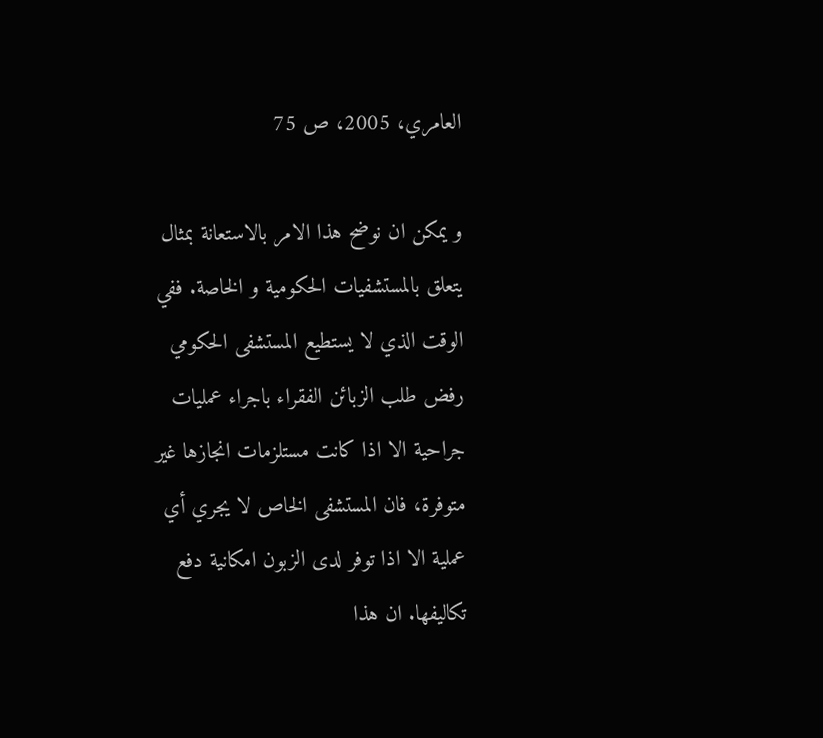العامري، 2005، ص 75

و يمكن ان نوضح هذا الامر بالاستعانة بمثال يتعلق بالمستشفيات الحكومية و الخاصة. ففي الوقت الذي لا يستطيع المستشفى الحكومي رفض طلب الزبائن الفقراء باجراء عمليات جراحية الا اذا كانت مستلزمات انجازها غير متوفرة، فان المستشفى الخاص لا يجري أي عملية الا اذا توفر لدى الزبون امكانية دفع تكاليفها. ان هذا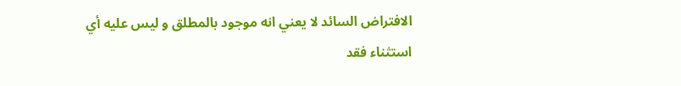الافتراض السائد لا يعني انه موجود بالمطلق و ليس عليه أي استثناء فقد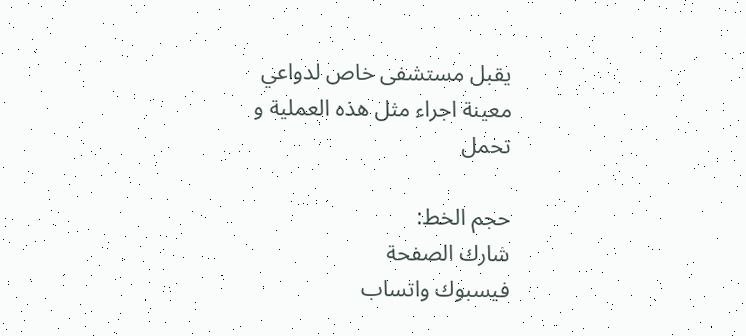يقبل مستشفى خاص لدواعي معينة اجراء مثل هذه العملية و تحمل

حجم الخط:
شارك الصفحة
فيسبوك واتساب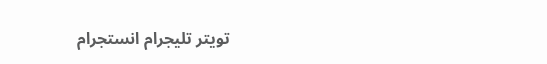تويتر تليجرام انستجرام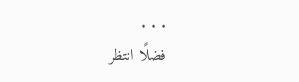. . .
فضلًا انتظر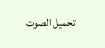تحميل الصوت